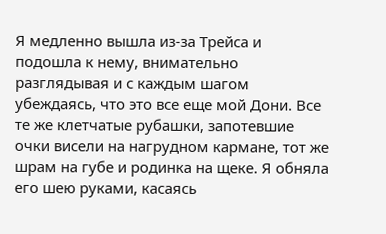Я медленно вышла из-за Трейса и подошла к нему, внимательно разглядывая и с каждым шагом убеждаясь, что это все еще мой Дони. Все те же клетчатые рубашки, запотевшие очки висели на нагрудном кармане, тот же шрам на губе и родинка на щеке. Я обняла его шею руками, касаясь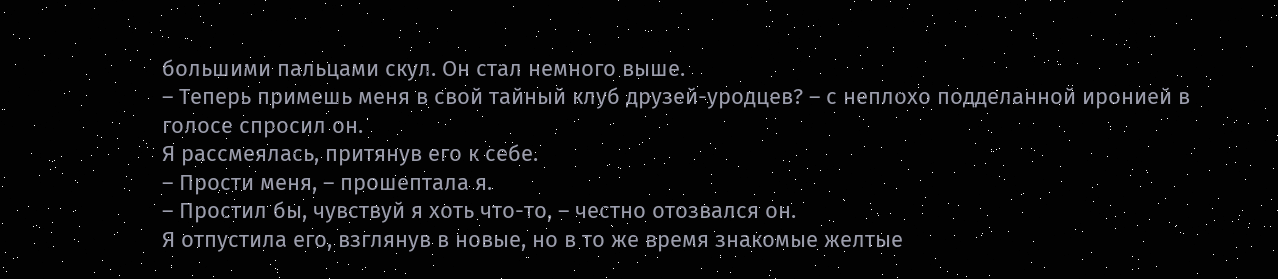большими пальцами скул. Он стал немного выше.
– Теперь примешь меня в свой тайный клуб друзей-уродцев? – с неплохо подделанной иронией в голосе спросил он.
Я рассмеялась, притянув его к себе.
– Прости меня, – прошептала я.
– Простил бы, чувствуй я хоть что-то, – честно отозвался он.
Я отпустила его, взглянув в новые, но в то же время знакомые желтые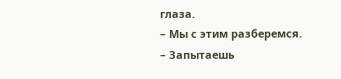глаза.
– Мы с этим разберемся.
– Запытаешь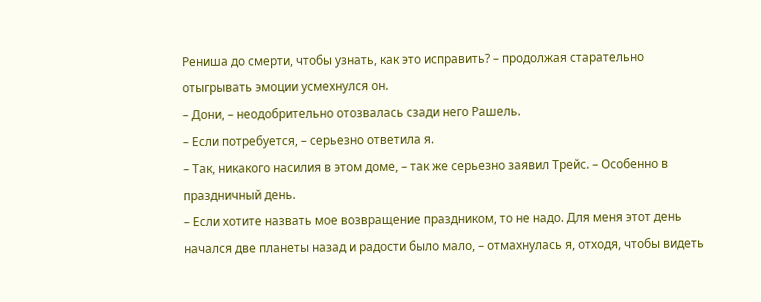Рениша до смерти, чтобы узнать, как это исправить? – продолжая старательно отыгрывать эмоции усмехнулся он.
– Дони, – неодобрительно отозвалась сзади него Рашель.
– Если потребуется, – серьезно ответила я.
– Так, никакого насилия в этом доме, – так же серьезно заявил Трейс. – Особенно в праздничный день.
– Если хотите назвать мое возвращение праздником, то не надо. Для меня этот день начался две планеты назад и радости было мало, – отмахнулась я, отходя, чтобы видеть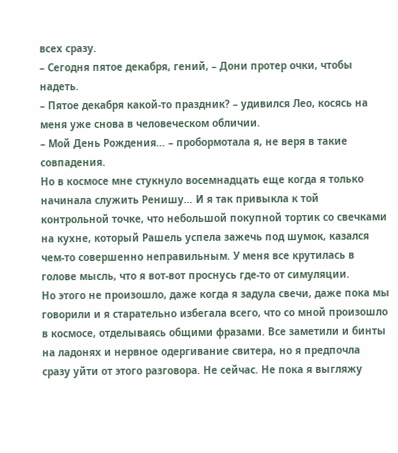всех сразу.
– Сегодня пятое декабря, гений, – Дони протер очки, чтобы надеть.
– Пятое декабря какой-то праздник? – удивился Лео, косясь на меня уже снова в человеческом обличии.
– Мой День Рождения… – пробормотала я, не веря в такие совпадения.
Но в космосе мне стукнуло восемнадцать еще когда я только начинала служить Ренишу… И я так привыкла к той контрольной точке, что небольшой покупной тортик со свечками на кухне, который Рашель успела зажечь под шумок, казался чем-то совершенно неправильным. У меня все крутилась в голове мысль, что я вот-вот проснусь где-то от симуляции.
Но этого не произошло, даже когда я задула свечи, даже пока мы говорили и я старательно избегала всего, что со мной произошло в космосе, отделываясь общими фразами. Все заметили и бинты на ладонях и нервное одергивание свитера, но я предпочла сразу уйти от этого разговора. Не сейчас. Не пока я выгляжу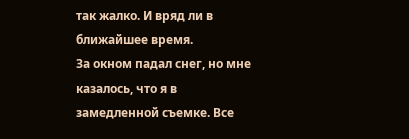так жалко. И вряд ли в ближайшее время.
За окном падал снег, но мне казалось, что я в замедленной съемке. Все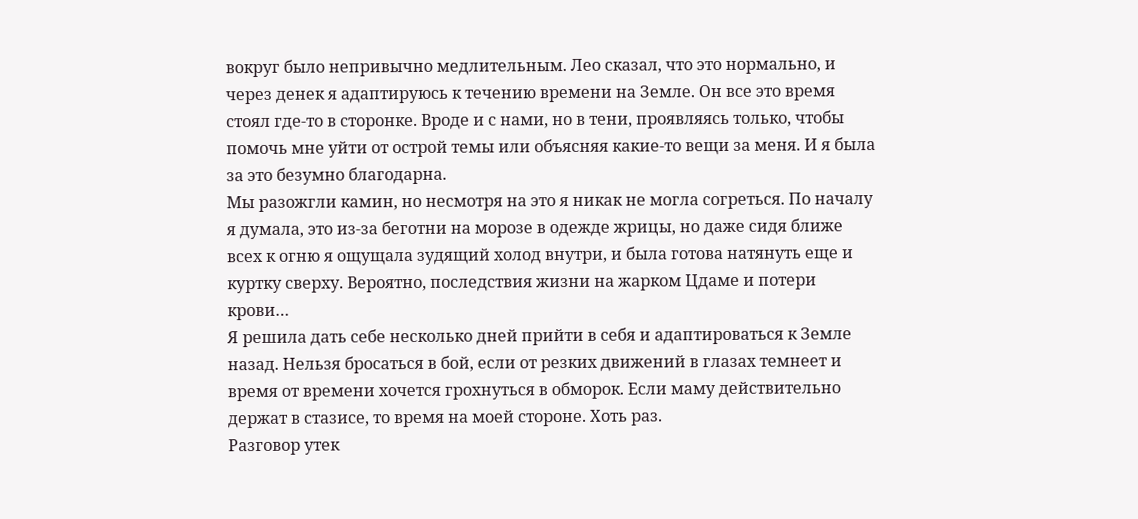вокруг было непривычно медлительным. Лео сказал, что это нормально, и через денек я адаптируюсь к течению времени на Земле. Он все это время стоял где-то в сторонке. Вроде и с нами, но в тени, проявляясь только, чтобы помочь мне уйти от острой темы или объясняя какие-то вещи за меня. И я была за это безумно благодарна.
Мы разожгли камин, но несмотря на это я никак не могла согреться. По началу я думала, это из-за беготни на морозе в одежде жрицы, но даже сидя ближе всех к огню я ощущала зудящий холод внутри, и была готова натянуть еще и куртку сверху. Вероятно, последствия жизни на жарком Цдаме и потери крови…
Я решила дать себе несколько дней прийти в себя и адаптироваться к Земле назад. Нельзя бросаться в бой, если от резких движений в глазах темнеет и время от времени хочется грохнуться в обморок. Если маму действительно держат в стазисе, то время на моей стороне. Хоть раз.
Разговор утек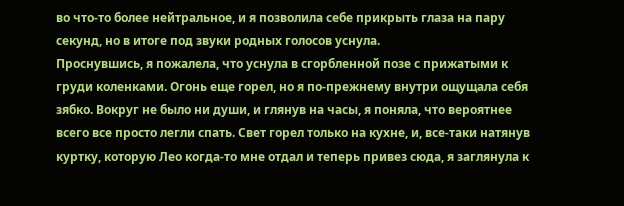во что-то более нейтральное, и я позволила себе прикрыть глаза на пару секунд, но в итоге под звуки родных голосов уснула.
Проснувшись, я пожалела, что уснула в сгорбленной позе с прижатыми к груди коленками. Огонь еще горел, но я по-прежнему внутри ощущала себя зябко. Вокруг не было ни души, и глянув на часы, я поняла, что вероятнее всего все просто легли спать. Свет горел только на кухне, и, все-таки натянув куртку, которую Лео когда-то мне отдал и теперь привез сюда, я заглянула к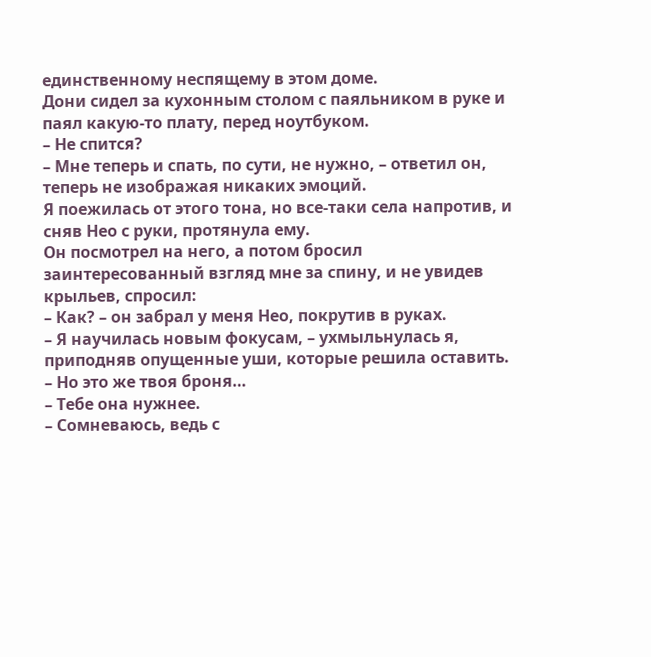единственному неспящему в этом доме.
Дони сидел за кухонным столом с паяльником в руке и паял какую-то плату, перед ноутбуком.
– Не спится?
– Мне теперь и спать, по сути, не нужно, – ответил он, теперь не изображая никаких эмоций.
Я поежилась от этого тона, но все-таки села напротив, и сняв Нео с руки, протянула ему.
Он посмотрел на него, а потом бросил заинтересованный взгляд мне за спину, и не увидев крыльев, спросил:
– Как? – он забрал у меня Нео, покрутив в руках.
– Я научилась новым фокусам, – ухмыльнулась я, приподняв опущенные уши, которые решила оставить.
– Но это же твоя броня…
– Тебе она нужнее.
– Сомневаюсь, ведь с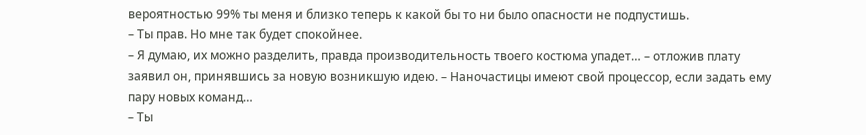вероятностью 99% ты меня и близко теперь к какой бы то ни было опасности не подпустишь.
– Ты прав. Но мне так будет спокойнее.
– Я думаю, их можно разделить, правда производительность твоего костюма упадет… – отложив плату заявил он, принявшись за новую возникшую идею. – Наночастицы имеют свой процессор, если задать ему пару новых команд…
– Ты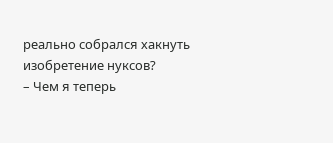реально собрался хакнуть изобретение нуксов?
– Чем я теперь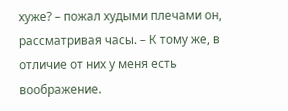хуже? – пожал худыми плечами он, рассматривая часы. – К тому же, в отличие от них у меня есть воображение.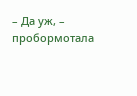– Да уж, – пробормотала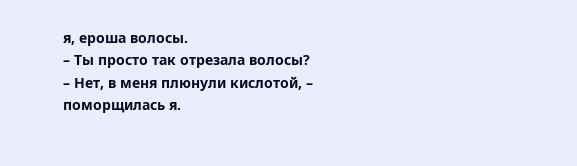я, ероша волосы.
– Ты просто так отрезала волосы?
– Нет, в меня плюнули кислотой, – поморщилась я.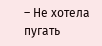– Не хотела пугать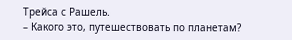Трейса с Рашель.
– Какого это, путешествовать по планетам?